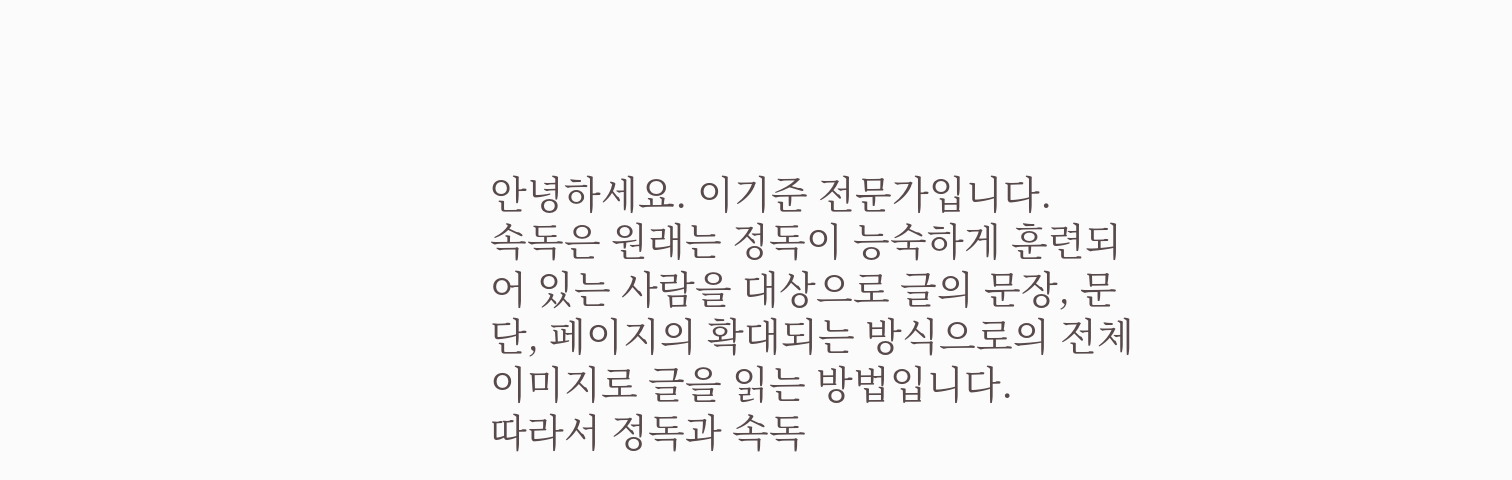안녕하세요. 이기준 전문가입니다.
속독은 원래는 정독이 능숙하게 훈련되어 있는 사람을 대상으로 글의 문장, 문단, 페이지의 확대되는 방식으로의 전체 이미지로 글을 읽는 방법입니다.
따라서 정독과 속독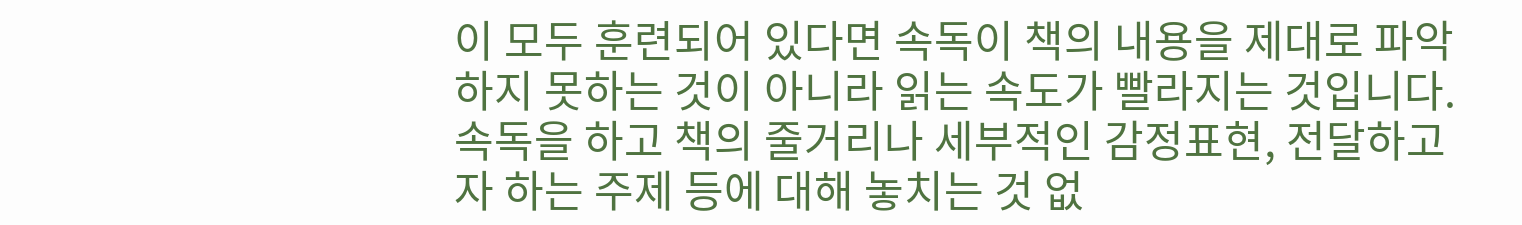이 모두 훈련되어 있다면 속독이 책의 내용을 제대로 파악하지 못하는 것이 아니라 읽는 속도가 빨라지는 것입니다. 속독을 하고 책의 줄거리나 세부적인 감정표현, 전달하고자 하는 주제 등에 대해 놓치는 것 없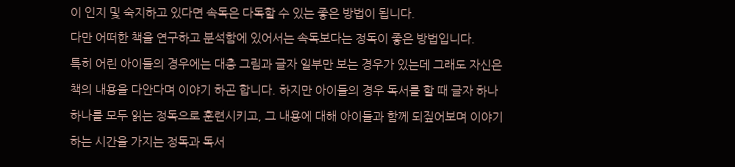이 인지 및 숙지하고 있다면 속독은 다독할 수 있는 좋은 방법이 됩니다.
다만 어떠한 책을 연구하고 분석함에 있어서는 속독보다는 정독이 좋은 방법입니다.
특히 어린 아이들의 경우에는 대충 그림과 글자 일부만 보는 경우가 있는데 그래도 자신은 책의 내용을 다안다며 이야기 하곤 합니다. 하지만 아이들의 경우 독서를 할 때 글자 하나 하나를 모두 읽는 정독으로 훈련시키고, 그 내용에 대해 아이들과 함께 되짚어보며 이야기하는 시간을 가지는 정독과 독서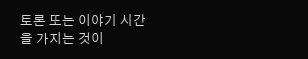토론 또는 이야기 시간을 가지는 것이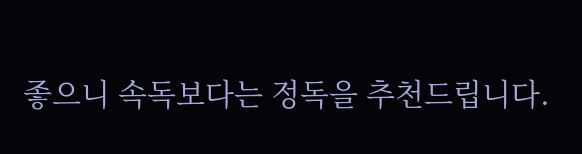좋으니 속독보다는 정독을 추천드립니다.